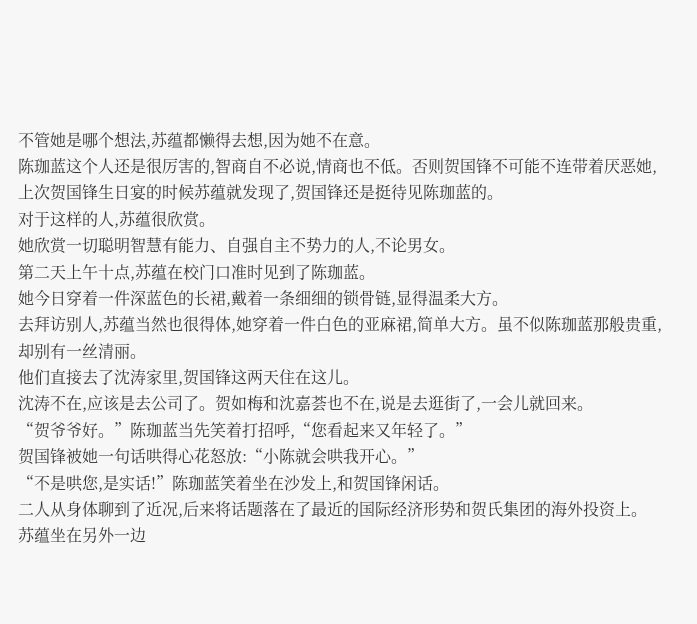不管她是哪个想法,苏蕴都懒得去想,因为她不在意。
陈珈蓝这个人还是很厉害的,智商自不必说,情商也不低。否则贺国锋不可能不连带着厌恶她,上次贺国锋生日宴的时候苏蕴就发现了,贺国锋还是挺待见陈珈蓝的。
对于这样的人,苏蕴很欣赏。
她欣赏一切聪明智慧有能力、自强自主不势力的人,不论男女。
第二天上午十点,苏蕴在校门口准时见到了陈珈蓝。
她今日穿着一件深蓝色的长裙,戴着一条细细的锁骨链,显得温柔大方。
去拜访别人,苏蕴当然也很得体,她穿着一件白色的亚麻裙,简单大方。虽不似陈珈蓝那般贵重,却别有一丝清丽。
他们直接去了沈涛家里,贺国锋这两天住在这儿。
沈涛不在,应该是去公司了。贺如梅和沈嘉荟也不在,说是去逛街了,一会儿就回来。
“贺爷爷好。”陈珈蓝当先笑着打招呼,“您看起来又年轻了。”
贺国锋被她一句话哄得心花怒放:“小陈就会哄我开心。”
“不是哄您,是实话!”陈珈蓝笑着坐在沙发上,和贺国锋闲话。
二人从身体聊到了近况,后来将话题落在了最近的国际经济形势和贺氏集团的海外投资上。
苏蕴坐在另外一边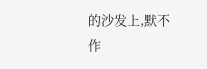的沙发上,默不作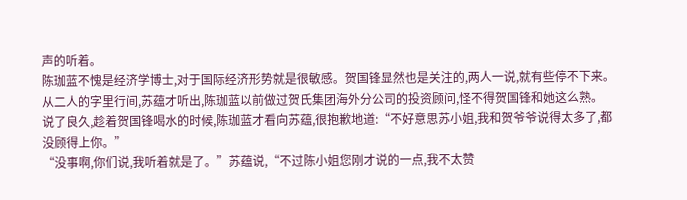声的听着。
陈珈蓝不愧是经济学博士,对于国际经济形势就是很敏感。贺国锋显然也是关注的,两人一说,就有些停不下来。
从二人的字里行间,苏蕴才听出,陈珈蓝以前做过贺氏集团海外分公司的投资顾问,怪不得贺国锋和她这么熟。
说了良久,趁着贺国锋喝水的时候,陈珈蓝才看向苏蕴,很抱歉地道:“不好意思苏小姐,我和贺爷爷说得太多了,都没顾得上你。”
“没事啊,你们说,我听着就是了。”苏蕴说,“不过陈小姐您刚才说的一点,我不太赞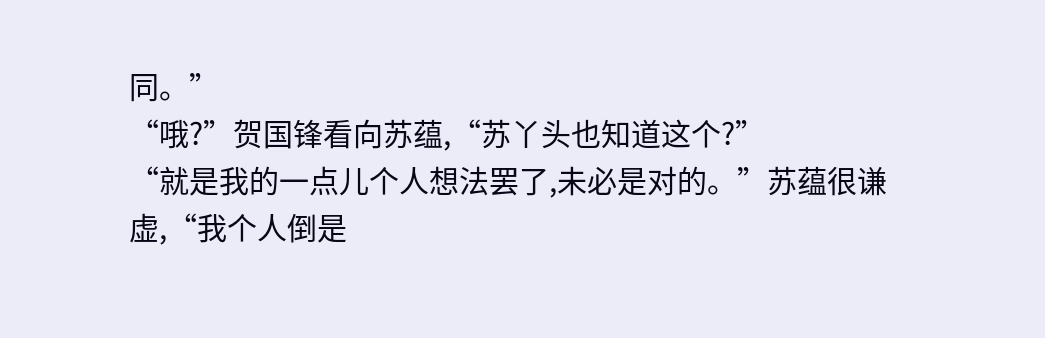同。”
“哦?”贺国锋看向苏蕴,“苏丫头也知道这个?”
“就是我的一点儿个人想法罢了,未必是对的。”苏蕴很谦虚,“我个人倒是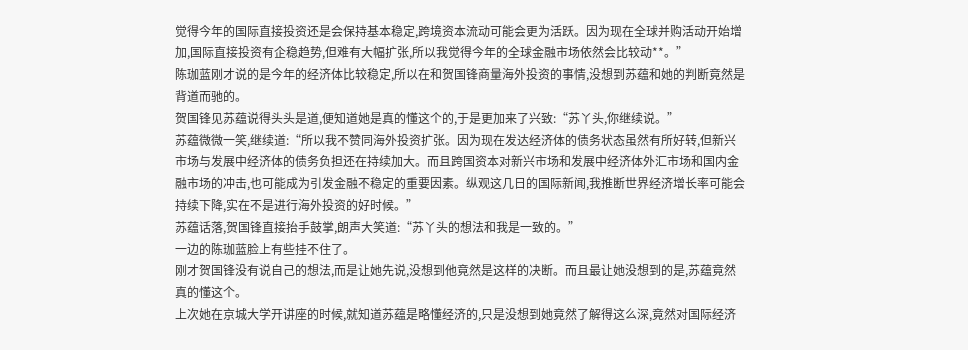觉得今年的国际直接投资还是会保持基本稳定,跨境资本流动可能会更为活跃。因为现在全球并购活动开始增加,国际直接投资有企稳趋势,但难有大幅扩张,所以我觉得今年的全球金融市场依然会比较动**。”
陈珈蓝刚才说的是今年的经济体比较稳定,所以在和贺国锋商量海外投资的事情,没想到苏蕴和她的判断竟然是背道而驰的。
贺国锋见苏蕴说得头头是道,便知道她是真的懂这个的,于是更加来了兴致:“苏丫头,你继续说。”
苏蕴微微一笑,继续道:“所以我不赞同海外投资扩张。因为现在发达经济体的债务状态虽然有所好转,但新兴市场与发展中经济体的债务负担还在持续加大。而且跨国资本对新兴市场和发展中经济体外汇市场和国内金融市场的冲击,也可能成为引发金融不稳定的重要因素。纵观这几日的国际新闻,我推断世界经济增长率可能会持续下降,实在不是进行海外投资的好时候。”
苏蕴话落,贺国锋直接抬手鼓掌,朗声大笑道:“苏丫头的想法和我是一致的。”
一边的陈珈蓝脸上有些挂不住了。
刚才贺国锋没有说自己的想法,而是让她先说,没想到他竟然是这样的决断。而且最让她没想到的是,苏蕴竟然真的懂这个。
上次她在京城大学开讲座的时候,就知道苏蕴是略懂经济的,只是没想到她竟然了解得这么深,竟然对国际经济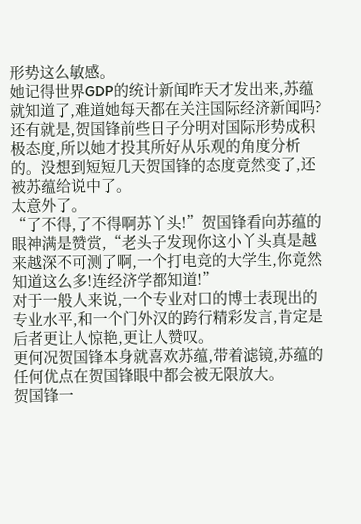形势这么敏感。
她记得世界GDP的统计新闻昨天才发出来,苏蕴就知道了,难道她每天都在关注国际经济新闻吗?
还有就是,贺国锋前些日子分明对国际形势成积极态度,所以她才投其所好从乐观的角度分析的。没想到短短几天贺国锋的态度竟然变了,还被苏蕴给说中了。
太意外了。
“了不得,了不得啊苏丫头!”贺国锋看向苏蕴的眼神满是赞赏,“老头子发现你这小丫头真是越来越深不可测了啊,一个打电竞的大学生,你竟然知道这么多!连经济学都知道!”
对于一般人来说,一个专业对口的博士表现出的专业水平,和一个门外汉的跨行精彩发言,肯定是后者更让人惊艳,更让人赞叹。
更何况贺国锋本身就喜欢苏蕴,带着滤镜,苏蕴的任何优点在贺国锋眼中都会被无限放大。
贺国锋一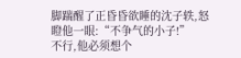脚踹醒了正昏昏欲睡的沈子轶,怒瞪他一眼:“不争气的小子!”
不行,他必须想个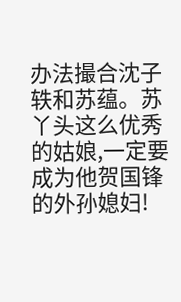办法撮合沈子轶和苏蕴。苏丫头这么优秀的姑娘,一定要成为他贺国锋的外孙媳妇!